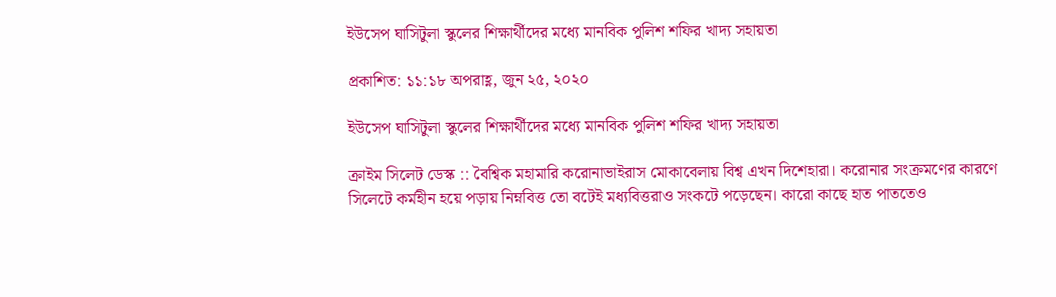ইউসেপ ঘাসিটুলা স্কুলের শিক্ষার্থীদের মধ্যে মানবিক পুলিশ শফির খাদ্য সহায়তা

প্রকাশিত: ১১:১৮ অপরাহ্ণ, জুন ২৫, ২০২০

ইউসেপ ঘাসিটুলা স্কুলের শিক্ষার্থীদের মধ্যে মানবিক পুলিশ শফির খাদ্য সহায়তা

ক্রাইম সিলেট ডেস্ক :: বৈশ্বিক মহামারি করোনাভাইরাস মোকাবেলায় বিশ্ব এখন দিশেহারা। করোনার সংক্রমণের কারণে সিলেটে কর্মহীন হয়ে পড়ায় নিম্নবিত্ত তো বটেই মধ্যবিত্তরাও সংকটে পড়েছেন। কারো কাছে হাত পাততেও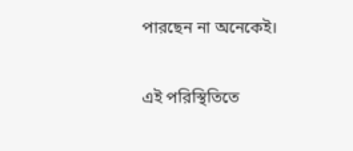পারছেন না অনেকেই।

এই পরিস্থিতিতে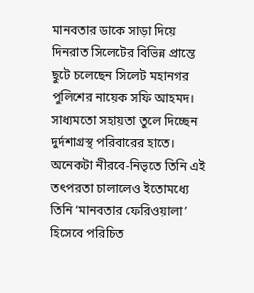মানবতার ডাকে সাড়া দিয়ে দিনরাত সিলেটের বিভিন্ন প্রান্তে ছুটে চলেছেন সিলেট মহানগর পুলিশের নায়েক সফি আহমদ। সাধ্যমতো সহায়তা তুলে দিচ্ছেন দুর্দশাগ্রস্থ পরিবারের হাতে। অনেকটা নীরবে-নিভৃতে তিনি এই তৎপরতা চালালেও ইতোমধ্যে তিনি ‘মানবতার ফেরিওয়ালা’ হিসেবে পরিচিত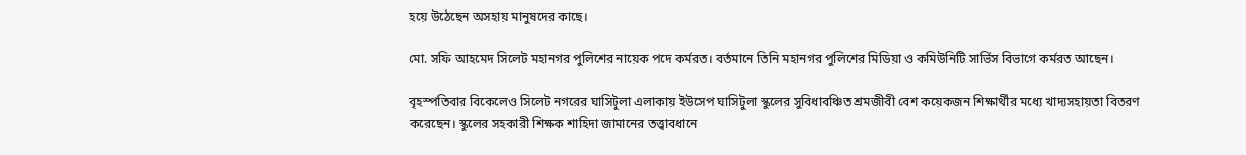হয়ে উঠেছেন অসহায় মানুষদের কাছে।

মো. সফি আহমেদ সিলেট মহানগর পুলিশের নায়েক পদে কর্মরত। বর্তমানে তিনি মহানগর পুলিশের মিডিয়া ও কমিউনিটি সার্ভিস বিভাগে কর্মরত আছেন।

বৃহস্পতিবার বিকেলেও সিলেট নগরের ঘাসিটুলা এলাকায় ইউসেপ ঘাসিটুলা স্কুলের সুবিধাবঞ্চিত শ্রমজীবী বেশ কয়েকজন শিক্ষার্থীর মধ্যে খাদ্যসহায়তা বিতরণ করেছেন। স্কুলের সহকারী শিক্ষক শাহিদা জামানের তত্ত্বাবধানে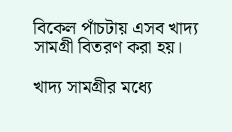বিকেল পাঁচটায় এসব খাদ্য সামগ্রী বিতরণ করা হয়।

খাদ্য সামগ্রীর মধ্যে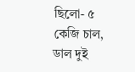ছিলো- ৫ কেজি চাল, ডাল দুই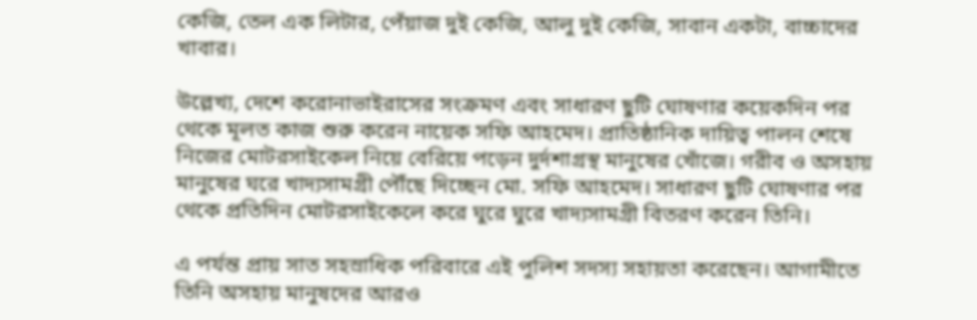কেজি, তেল এক লিটার, পেঁয়াজ দুই কেজি, আলু দুই কেজি, সাবান একটা, বাচ্চাদের খাবার।

উল্লেখ্য, দেশে করোনাভাইরাসের সংক্রমণ এবং সাধারণ ছুটি ঘোষণার কয়েকদিন পর থেকে মূলত কাজ শুরু করেন নায়েক সফি আহমেদ। প্রাতিষ্ঠানিক দায়িত্ব পালন শেষে নিজের মোটরসাইকেল নিয়ে বেরিয়ে পড়েন দুর্দশাগ্রস্থ মানুষের খোঁজে। গরীব ও অসহায় মানুষের ঘরে খাদ্যসামগ্রী পৌঁছে দিচ্ছেন মো. সফি আহমেদ। সাধারণ ছুটি ঘোষণার পর থেকে প্রতিদিন মোটরসাইকেলে করে ঘুরে ঘুরে খাদ্যসামগ্রী বিতরণ করেন তিনি।

এ পর্যন্ত প্রায় সাত সহস্রাধিক পরিবারে এই পুলিশ সদস্য সহায়তা করেছেন। আগামীতে তিনি অসহায় মানুষদের আরও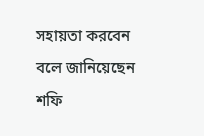সহায়তা করবেন বলে জানিয়েছেন শফি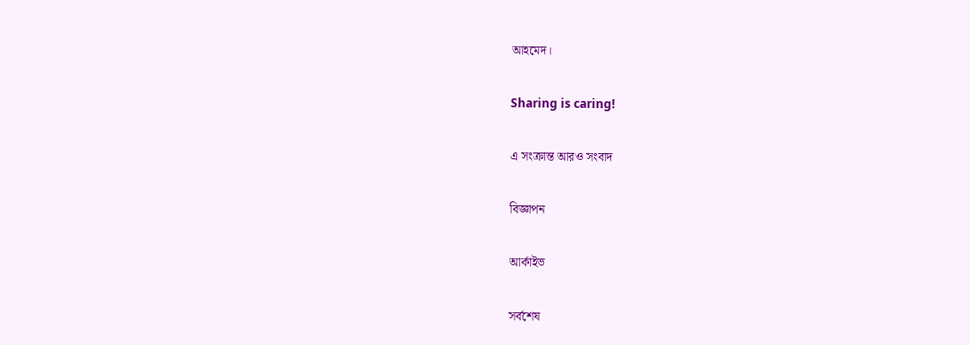আহমেদ।

Sharing is caring!

এ সংক্রান্ত আরও সংবাদ

বিজ্ঞাপন

আর্কাইভ

সর্বশেষ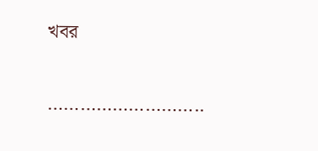খবর

………………………..